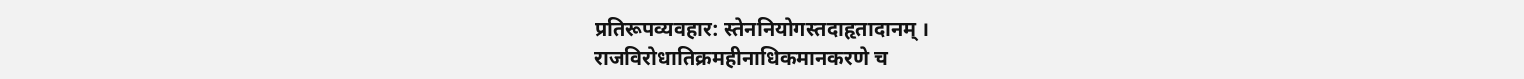प्रतिरूपव्यवहार: स्तेननियोगस्तदाहृतादानम् ।
राजविरोधातिक्रमहीनाधिकमानकरणे च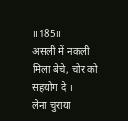॥185॥
असली में नकली मिला बेचे, चोर को सहयोग दे ।
लेना चुराया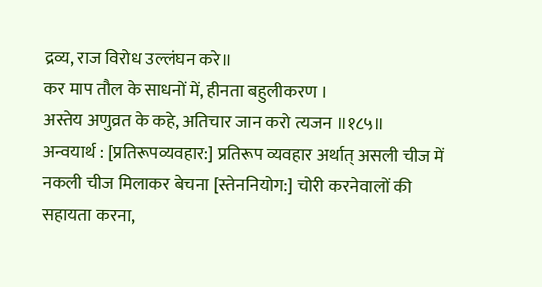द्रव्य, राज विरोध उल्लंघन करे॥
कर माप तौल के साधनों में, हीनता बहुलीकरण ।
अस्तेय अणुव्रत के कहे, अतिचार जान करो त्यजन ॥१८५॥
अन्वयार्थ : [प्रतिरूपव्यवहार:] प्रतिरूप व्यवहार अर्थात् असली चीज में नकली चीज मिलाकर बेचना [स्तेननियोग:] चोरी करनेवालों की सहायता करना,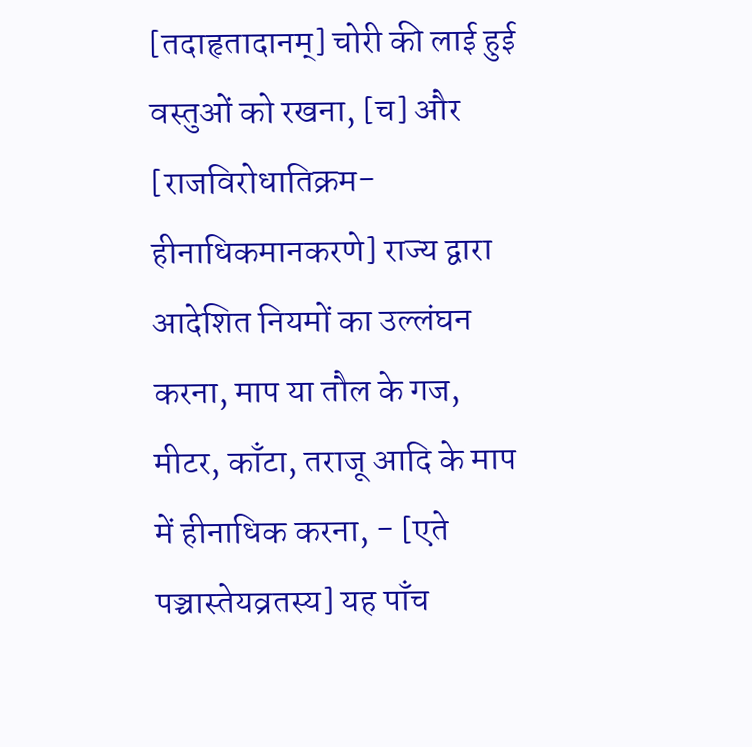[तदाहृतादानम्] चोरी की लाई हुई वस्तुओं को रखना, [च] और [राजविरोधातिक्रम-हीनाधिकमानकरणे] राज्य द्वारा आदेशित नियमों का उल्लंघन करना, माप या तौल के गज, मीटर, काँटा, तराजू आदि के माप में हीनाधिक करना, - [एते पञ्चास्तेयव्रतस्य] यह पाँच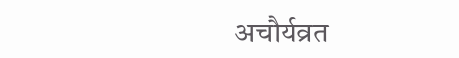अचौर्यव्रत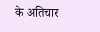के अतिचार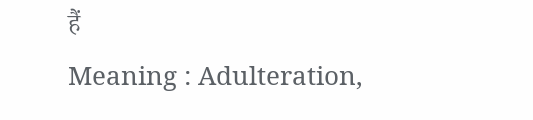हैं
Meaning : Adulteration,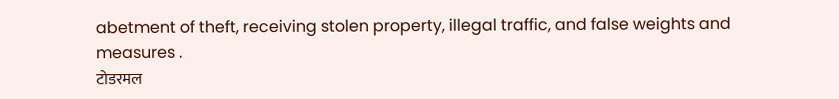abetment of theft, receiving stolen property, illegal traffic, and false weights and measures .
टोडरमल